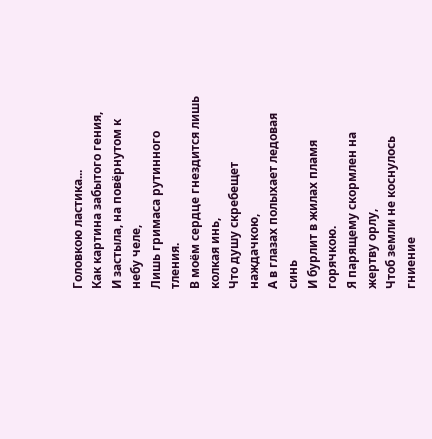Головкою ластика...
Как картина забытого гения,
И застыла, на повёрнутом к небу челе,
Лишь гримаса рутинного тления.
В моём сердце гнездится лишь колкая инь,
Что душу скребещет наждачкою,
А в глазах полыхает ледовая синь
И бурлит в жилах пламя горячкою.
Я парящему скормлен на жертву орлу,
Чтоб земли не коснулось гниение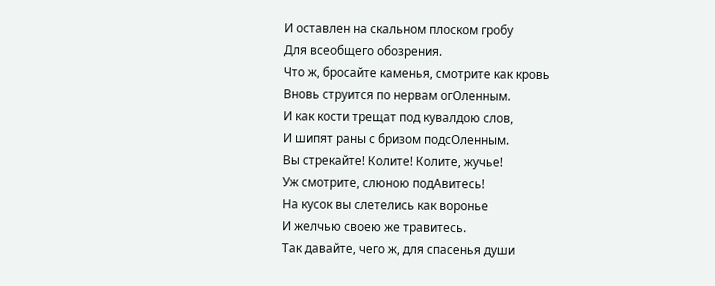И оставлен на скальном плоском гробу
Для всеобщего обозрения.
Что ж, бросайте каменья, смотрите как кровь
Вновь струится по нервам огОленным.
И как кости трещат под кувалдою слов,
И шипят раны с бризом подсОленным.
Вы стрекайте! Колите! Колите, жучье!
Уж смотрите, слюною подАвитесь!
На кусок вы слетелись как воронье
И желчью своею же травитесь.
Так давайте, чего ж, для спасенья души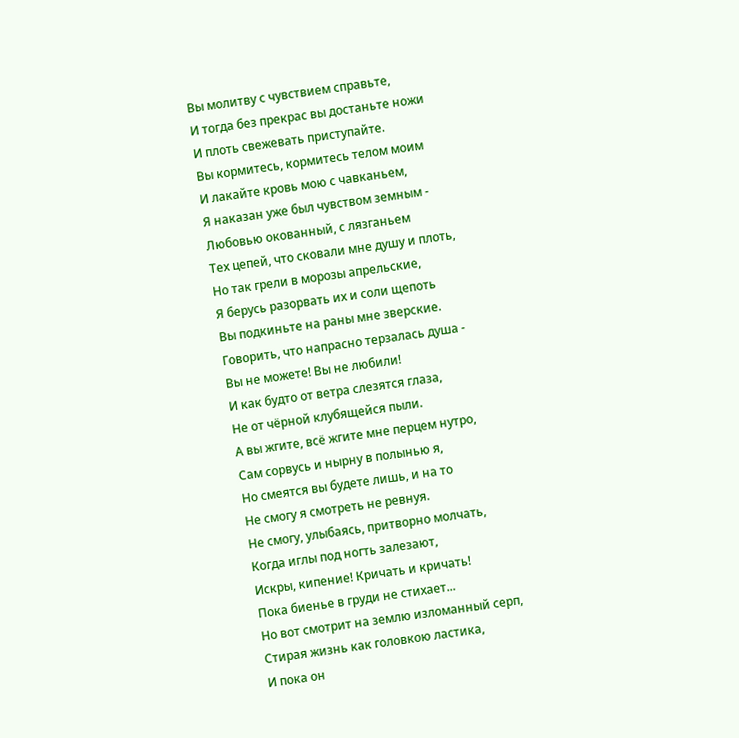Вы молитву с чувствием справьте,
И тогда без прекрас вы достаньте ножи
И плоть свежевать приступайте.
Вы кормитесь, кормитесь телом моим
И лакайте кровь мою с чавканьем,
Я наказан уже был чувством земным -
Любовью окованный, с лязганьем
Тех цепей, что сковали мне душу и плоть,
Но так грели в морозы апрельские,
Я берусь разорвать их и соли щепоть
Вы подкиньте на раны мне зверские.
Говорить, что напрасно терзалась душа -
Вы не можете! Вы не любили!
И как будто от ветра слезятся глаза,
Не от чёрной клубящейся пыли.
А вы жгите, всё жгите мне перцем нутро,
Сам сорвусь и нырну в полынью я,
Но смеятся вы будете лишь, и на то
Не смогу я смотреть не ревнуя.
Не смогу, улыбаясь, притворно молчать,
Когда иглы под ногть залезают,
Искры, кипение! Кричать и кричать!
Пока биенье в груди не стихает...
Но вот смотрит на землю изломанный серп,
Стирая жизнь как головкою ластика,
И пока он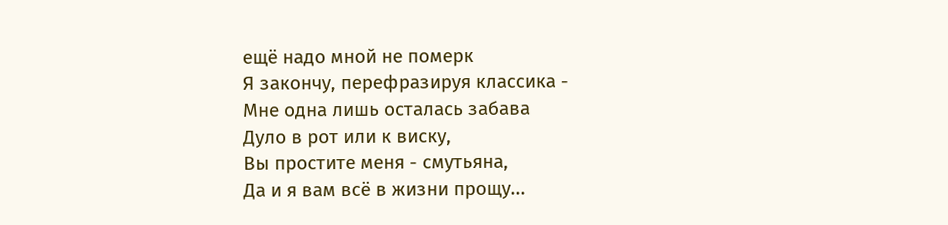ещё надо мной не померк
Я закончу, перефразируя классика -
Мне одна лишь осталась забава
Дуло в рот или к виску,
Вы простите меня - смутьяна,
Да и я вам всё в жизни прощу...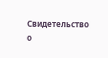Свидетельство о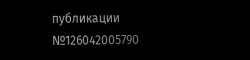публикации №126042005790